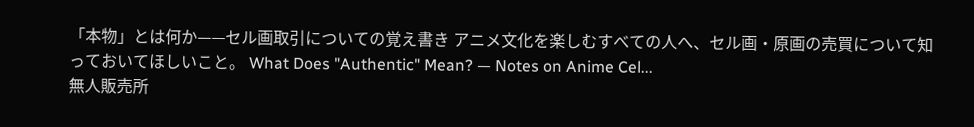「本物」とは何か——セル画取引についての覚え書き アニメ文化を楽しむすべての人へ、セル画・原画の売買について知っておいてほしいこと。 What Does "Authentic" Mean? — Notes on Anime Cel...
無人販売所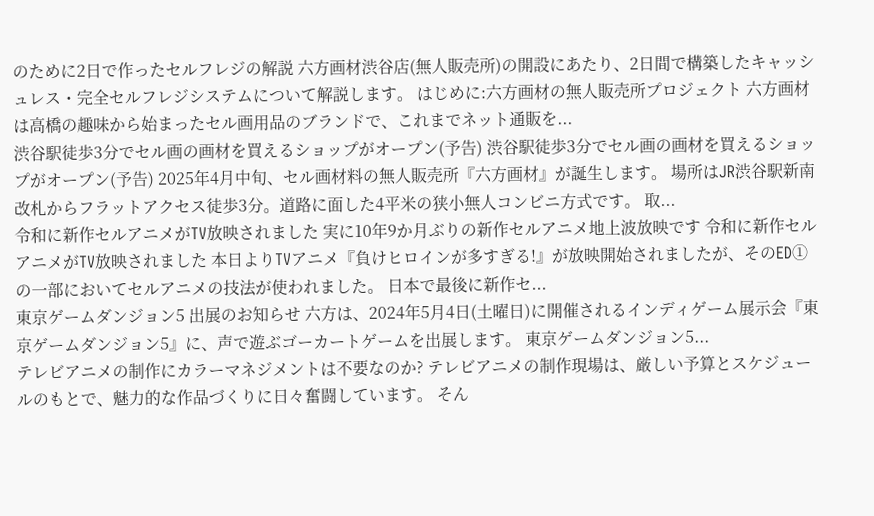のために2日で作ったセルフレジの解説 六方画材渋谷店(無人販売所)の開設にあたり、2日間で構築したキャッシュレス・完全セルフレジシステムについて解説します。 はじめに:六方画材の無人販売所プロジェクト 六方画材は高橋の趣味から始まったセル画用品のブランドで、これまでネット通販を...
渋谷駅徒歩3分でセル画の画材を買えるショップがオープン(予告) 渋谷駅徒歩3分でセル画の画材を買えるショップがオープン(予告) 2025年4月中旬、セル画材料の無人販売所『六方画材』が誕生します。 場所はJR渋谷駅新南改札からフラットアクセス徒歩3分。道路に面した4平米の狭小無人コンビニ方式です。 取...
令和に新作セルアニメがTV放映されました 実に10年9か月ぶりの新作セルアニメ地上波放映です 令和に新作セルアニメがTV放映されました 本日よりTVアニメ『負けヒロインが多すぎる!』が放映開始されましたが、そのED①の一部においてセルアニメの技法が使われました。 日本で最後に新作セ...
東京ゲームダンジョン5 出展のお知らせ 六方は、2024年5月4日(土曜日)に開催されるインディゲーム展示会『東京ゲームダンジョン5』に、声で遊ぶゴーカートゲームを出展します。 東京ゲームダンジョン5...
テレビアニメの制作にカラーマネジメントは不要なのか? テレビアニメの制作現場は、厳しい予算とスケジュールのもとで、魅力的な作品づくりに日々奮闘しています。 そん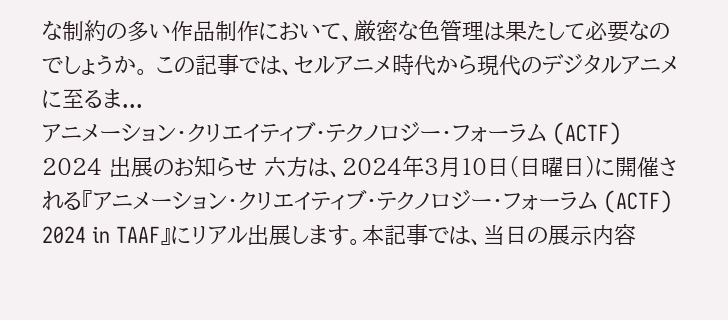な制約の多い作品制作において、厳密な色管理は果たして必要なのでしょうか。 この記事では、セルアニメ時代から現代のデジタルアニメに至るま...
アニメーション・クリエイティブ・テクノロジー・フォーラム (ACTF) 2024 出展のお知らせ 六方は、2024年3月10日(日曜日)に開催される『アニメーション・クリエイティブ・テクノロジー・フォーラム (ACTF) 2024 in TAAF』にリアル出展します。本記事では、当日の展示内容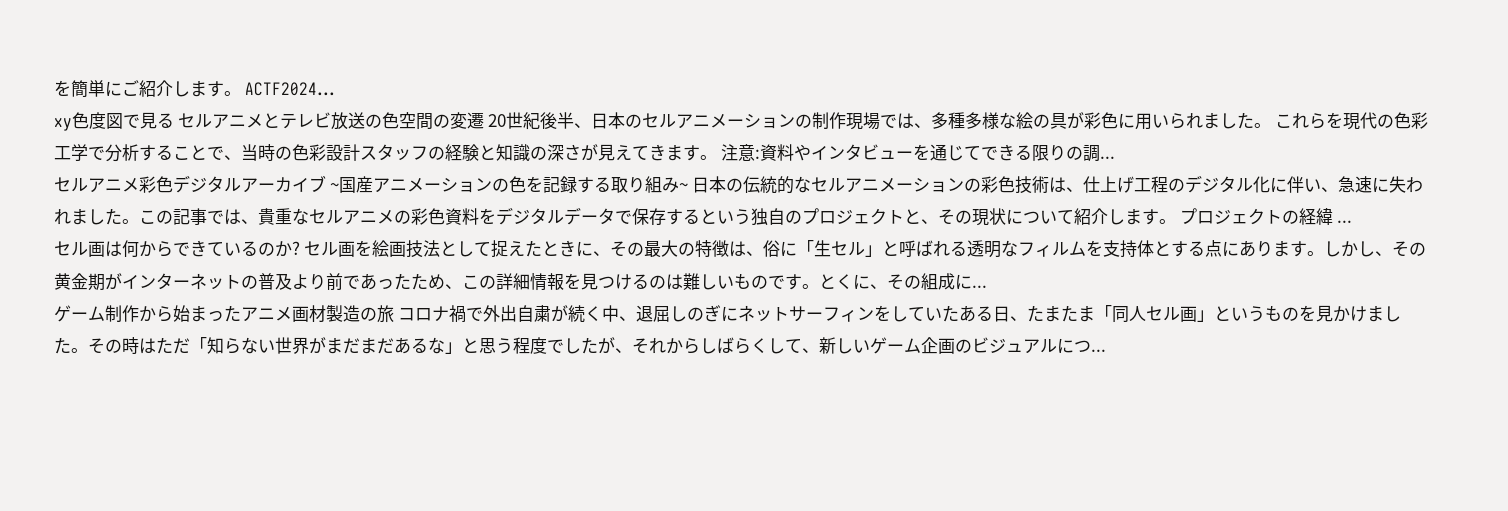を簡単にご紹介します。 ACTF2024...
xy色度図で見る セルアニメとテレビ放送の色空間の変遷 20世紀後半、日本のセルアニメーションの制作現場では、多種多様な絵の具が彩色に用いられました。 これらを現代の色彩工学で分析することで、当時の色彩設計スタッフの経験と知識の深さが見えてきます。 注意:資料やインタビューを通じてできる限りの調...
セルアニメ彩色デジタルアーカイブ ~国産アニメーションの色を記録する取り組み~ 日本の伝統的なセルアニメーションの彩色技術は、仕上げ工程のデジタル化に伴い、急速に失われました。この記事では、貴重なセルアニメの彩色資料をデジタルデータで保存するという独自のプロジェクトと、その現状について紹介します。 プロジェクトの経緯 ...
セル画は何からできているのか? セル画を絵画技法として捉えたときに、その最大の特徴は、俗に「生セル」と呼ばれる透明なフィルムを支持体とする点にあります。しかし、その黄金期がインターネットの普及より前であったため、この詳細情報を見つけるのは難しいものです。とくに、その組成に...
ゲーム制作から始まったアニメ画材製造の旅 コロナ禍で外出自粛が続く中、退屈しのぎにネットサーフィンをしていたある日、たまたま「同人セル画」というものを見かけました。その時はただ「知らない世界がまだまだあるな」と思う程度でしたが、それからしばらくして、新しいゲーム企画のビジュアルにつ...